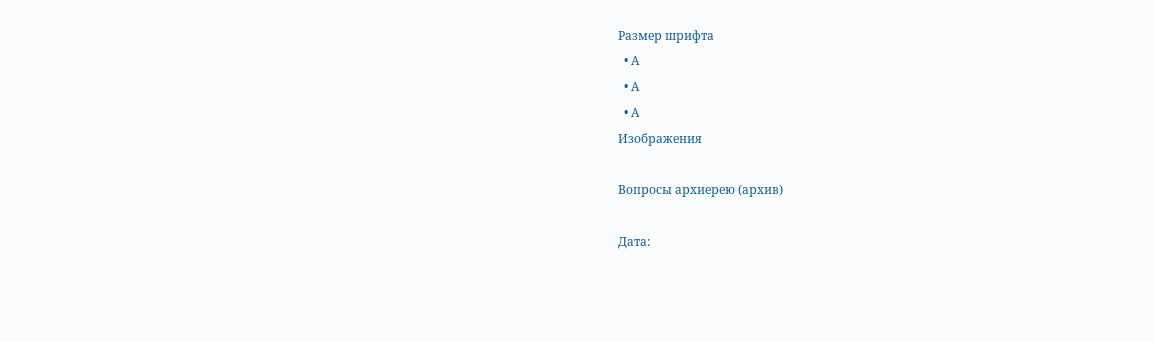Размер шрифта
  • А
  • А
  • А
Изображения

Вопросы архиерею (архив)

Дата: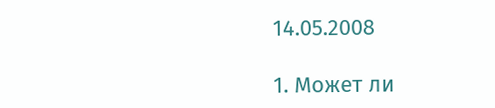14.05.2008

1. Может ли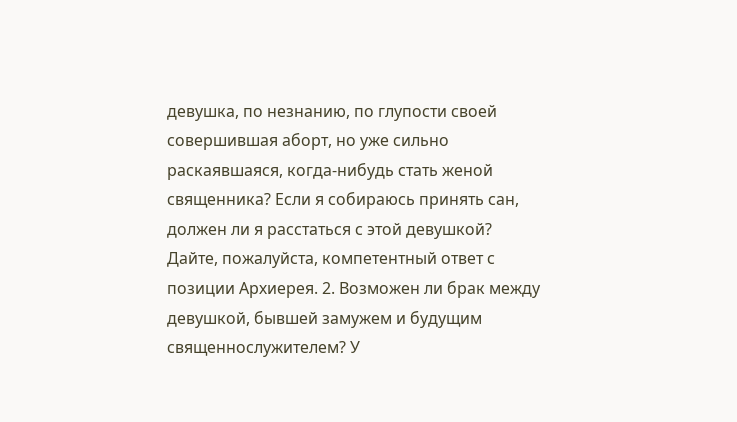девушка, по незнанию, по глупости своей совершившая аборт, но уже сильно раскаявшаяся, когда-нибудь стать женой священника? Если я собираюсь принять сан, должен ли я расстаться с этой девушкой? Дайте, пожалуйста, компетентный ответ с позиции Архиерея. 2. Возможен ли брак между девушкой, бывшей замужем и будущим священнослужителем? У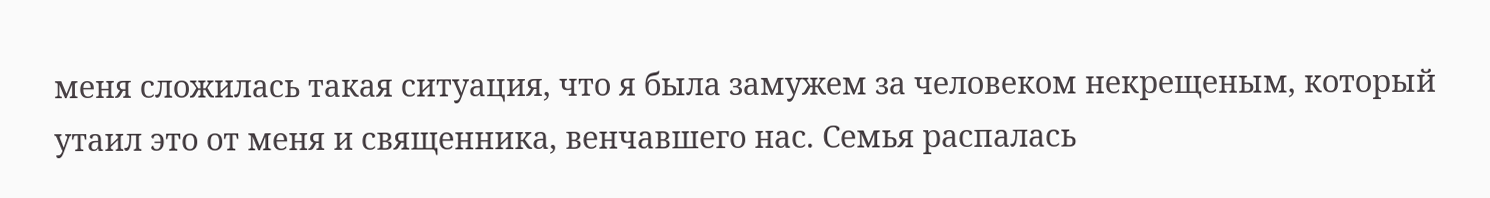меня сложилась такая ситуация, что я была замужем за человеком некрещеным, который утаил это от меня и священника, венчавшего нас. Семья распалась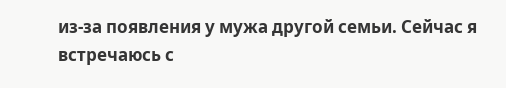из-за появления у мужа другой семьи. Сейчас я встречаюсь с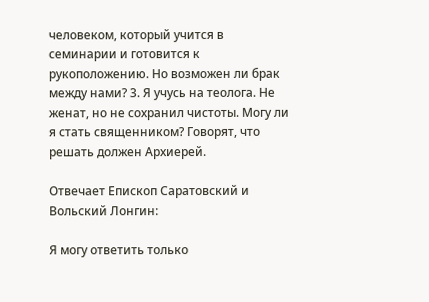человеком, который учится в семинарии и готовится к рукоположению. Но возможен ли брак между нами? 3. Я учусь на теолога. Не женат, но не сохранил чистоты. Могу ли я стать священником? Говорят, что решать должен Архиерей.

Отвечает Епископ Саратовский и Вольский Лонгин:

Я могу ответить только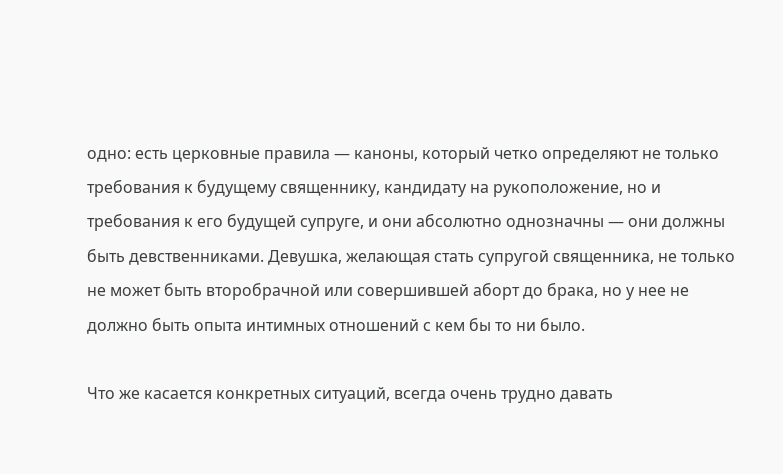одно: есть церковные правила — каноны, который четко определяют не только требования к будущему священнику, кандидату на рукоположение, но и требования к его будущей супруге, и они абсолютно однозначны — они должны быть девственниками. Девушка, желающая стать супругой священника, не только не может быть второбрачной или совершившей аборт до брака, но у нее не должно быть опыта интимных отношений с кем бы то ни было.

Что же касается конкретных ситуаций, всегда очень трудно давать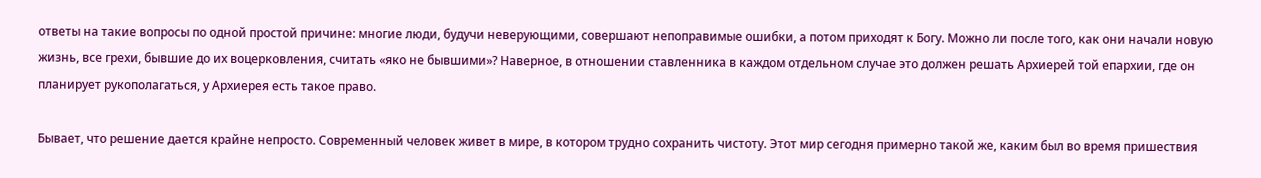ответы на такие вопросы по одной простой причине: многие люди, будучи неверующими, совершают непоправимые ошибки, а потом приходят к Богу. Можно ли после того, как они начали новую жизнь, все грехи, бывшие до их воцерковления, считать «яко не бывшими»? Наверное, в отношении ставленника в каждом отдельном случае это должен решать Архиерей той епархии, где он планирует рукополагаться, у Архиерея есть такое право.

Бывает, что решение дается крайне непросто. Современный человек живет в мире, в котором трудно сохранить чистоту. Этот мир сегодня примерно такой же, каким был во время пришествия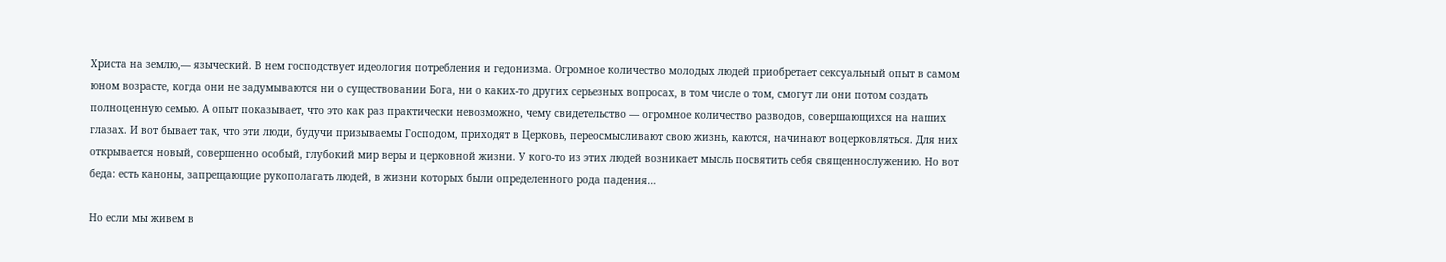Христа на землю,— языческий. В нем господствует идеология потребления и гедонизма. Огромное количество молодых людей приобретает сексуальный опыт в самом юном возрасте, когда они не задумываются ни о существовании Бога, ни о каких-то других серьезных вопросах, в том числе о том, смогут ли они потом создать полноценную семью. А опыт показывает, что это как раз практически невозможно, чему свидетельство — огромное количество разводов, совершающихся на наших глазах. И вот бывает так, что эти люди, будучи призываемы Господом, приходят в Церковь, переосмысливают свою жизнь, каются, начинают воцерковляться. Для них открывается новый, совершенно особый, глубокий мир веры и церковной жизни. У кого-то из этих людей возникает мысль посвятить себя священнослужению. Но вот беда: есть каноны, запрещающие рукополагать людей, в жизни которых были определенного рода падения…

Но если мы живем в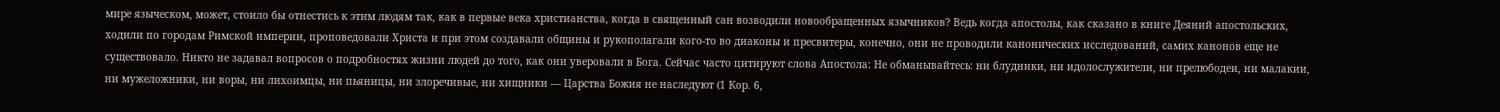мире языческом, может, стоило бы отнестись к этим людям так, как в первые века христианства, когда в священный сан возводили новообращенных язычников? Ведь когда апостолы, как сказано в книге Деяний апостольских, ходили по городам Римской империи, проповедовали Христа и при этом создавали общины и рукополагали кого-то во диаконы и пресвитеры, конечно, они не проводили канонических исследований, самих канонов еще не существовало. Никто не задавал вопросов о подробностях жизни людей до того, как они уверовали в Бога. Сейчас часто цитируют слова Апостола: Не обманывайтесь: ни блудники, ни идолослужители, ни прелюбодеи, ни малакии, ни мужеложники, ни воры, ни лихоимцы, ни пьяницы, ни злоречивые, ни хищники ― Царства Божия не наследуют (1 Кор. 6,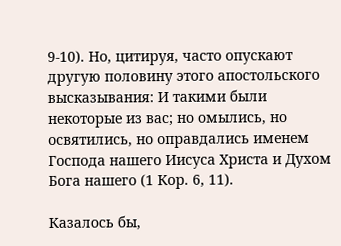9-10). Но, цитируя, часто опускают другую половину этого апостольского высказывания: И такими были некоторые из вас; но омылись, но освятились, но оправдались именем Господа нашего Иисуса Христа и Духом Бога нашего (1 Кор. 6, 11).

Казалось бы,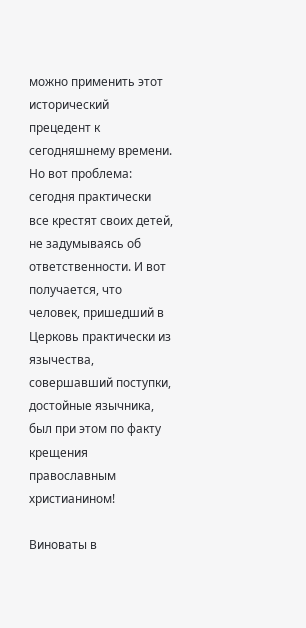можно применить этот исторический прецедент к сегодняшнему времени. Но вот проблема: сегодня практически все крестят своих детей, не задумываясь об ответственности. И вот получается, что человек, пришедший в Церковь практически из язычества, совершавший поступки, достойные язычника, был при этом по факту крещения православным христианином!

Виноваты в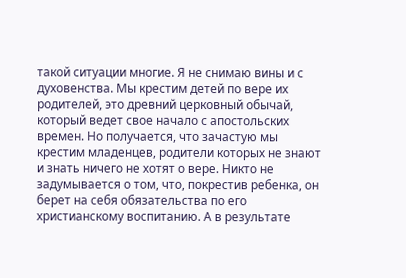такой ситуации многие. Я не снимаю вины и с духовенства. Мы крестим детей по вере их родителей, это древний церковный обычай, который ведет свое начало с апостольских времен. Но получается, что зачастую мы крестим младенцев, родители которых не знают и знать ничего не хотят о вере. Никто не задумывается о том, что, покрестив ребенка, он берет на себя обязательства по его христианскому воспитанию. А в результате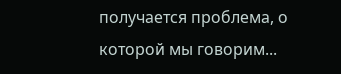получается проблема, о которой мы говорим...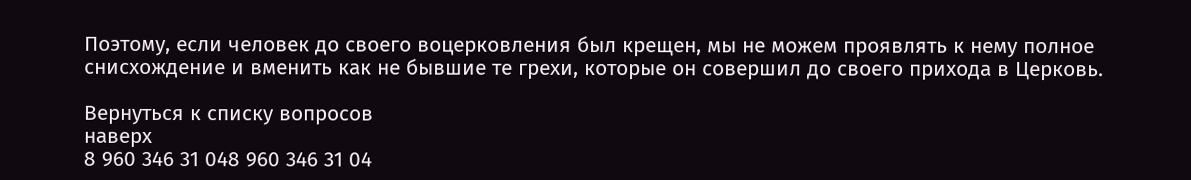Поэтому, если человек до своего воцерковления был крещен, мы не можем проявлять к нему полное снисхождение и вменить как не бывшие те грехи, которые он совершил до своего прихода в Церковь.

Вернуться к списку вопросов
наверх
8 960 346 31 048 960 346 31 04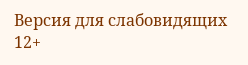Версия для слабовидящих
12+